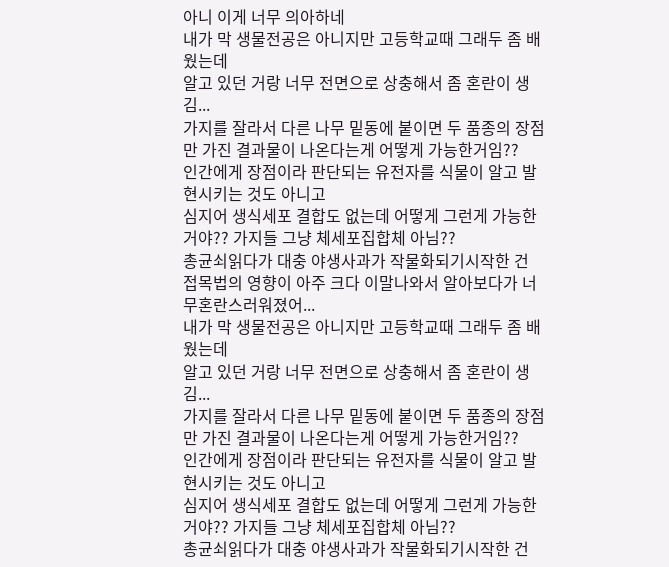아니 이게 너무 의아하네
내가 막 생물전공은 아니지만 고등학교때 그래두 좀 배웠는데
알고 있던 거랑 너무 전면으로 상충해서 좀 혼란이 생김...
가지를 잘라서 다른 나무 밑동에 붙이면 두 품종의 장점만 가진 결과물이 나온다는게 어떻게 가능한거임??
인간에게 장점이라 판단되는 유전자를 식물이 알고 발현시키는 것도 아니고
심지어 생식세포 결합도 없는데 어떻게 그런게 가능한거야?? 가지들 그냥 체세포집합체 아님??
총균쇠읽다가 대충 야생사과가 작물화되기시작한 건 접목법의 영향이 아주 크다 이말나와서 알아보다가 너무혼란스러워졌어...
내가 막 생물전공은 아니지만 고등학교때 그래두 좀 배웠는데
알고 있던 거랑 너무 전면으로 상충해서 좀 혼란이 생김...
가지를 잘라서 다른 나무 밑동에 붙이면 두 품종의 장점만 가진 결과물이 나온다는게 어떻게 가능한거임??
인간에게 장점이라 판단되는 유전자를 식물이 알고 발현시키는 것도 아니고
심지어 생식세포 결합도 없는데 어떻게 그런게 가능한거야?? 가지들 그냥 체세포집합체 아님??
총균쇠읽다가 대충 야생사과가 작물화되기시작한 건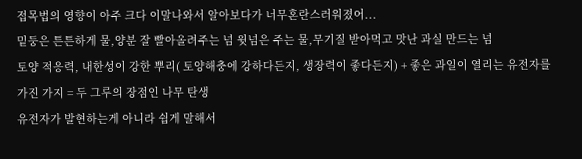접목법의 영향이 아주 크다 이말나와서 알아보다가 너무혼란스러워졌어...
밑둥은 튼튼하게 물,양분 잘 빨아올려주는 넘 윗넘은 주는 물,무기질 받아먹고 맛난 과실 만드는 넘
토양 적응력, 내한성이 강한 뿌리( 토양해충에 강하다든지, 생장력이 좋다든지) + 좋은 과일이 열리는 유전자를 가진 가지 = 두 그루의 장점인 나무 탄생
유전자가 발현하는게 아니라 쉽게 말해서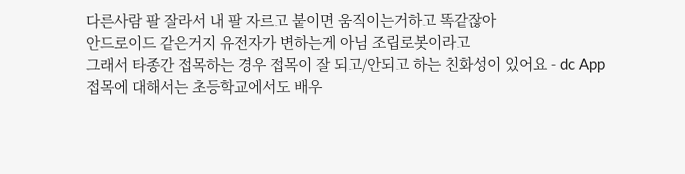다른사람 팔 잘라서 내 팔 자르고 붙이면 움직이는거하고 똑같잖아
안드로이드 같은거지 유전자가 변하는게 아님 조립로봇이라고
그래서 타종간 접목하는 경우 접목이 잘 되고/안되고 하는 친화성이 있어요 - dc App
접목에 대해서는 초등학교에서도 배우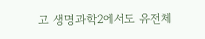고 생명과학2에서도 유전체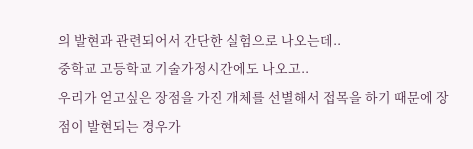의 발현과 관련되어서 간단한 실험으로 나오는데..
중학교 고등학교 기술가정시간에도 나오고..
우리가 얻고싶은 장점을 가진 개체를 선별해서 접목을 하기 때문에 장점이 발현되는 경우가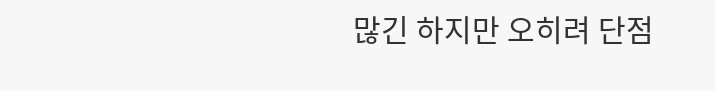많긴 하지만 오히려 단점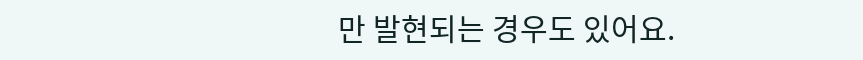만 발현되는 경우도 있어요.